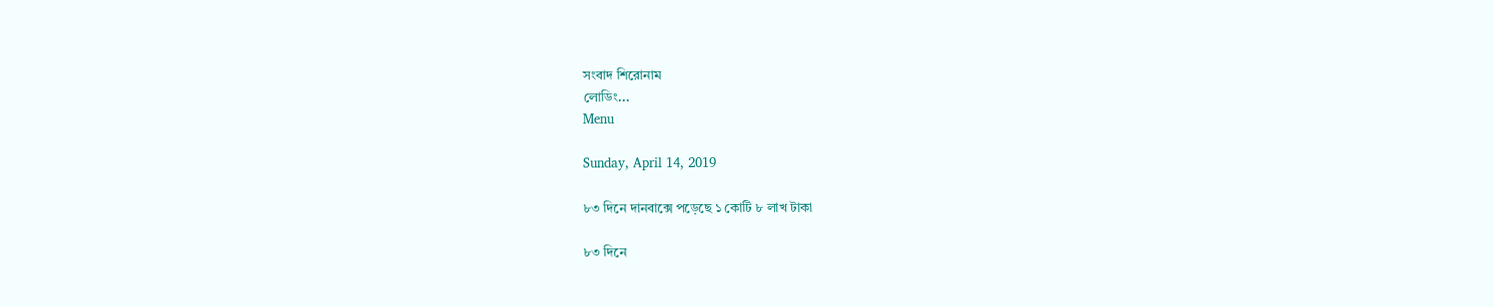সংবাদ শিরোনাম
লোডিং...
Menu

Sunday, April 14, 2019

৮৩ দিনে দানবাক্সে পড়েছে ১ কোটি ৮ লাখ টাকা

৮৩ দিনে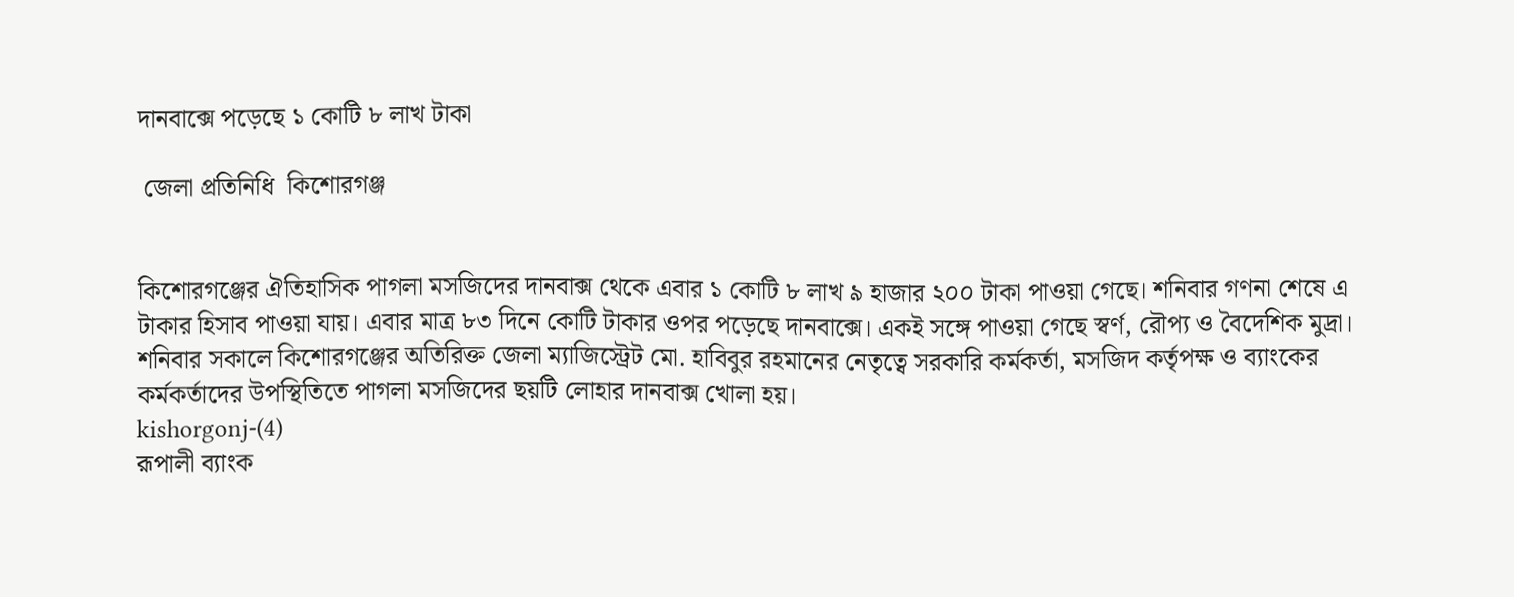দানবাক্সে পড়েছে ১ কোটি ৮ লাখ টাকা

 জেলা প্রতিনিধি  কিশোরগঞ্জ


কিশোরগঞ্জের ঐতিহাসিক পাগলা মসজিদের দানবাক্স থেকে এবার ১ কোটি ৮ লাখ ৯ হাজার ২০০ টাকা পাওয়া গেছে। শনিবার গণনা শেষে এ টাকার হিসাব পাওয়া যায়। এবার মাত্র ৮৩ দিনে কোটি টাকার ওপর পড়েছে দানবাক্সে। একই সঙ্গে পাওয়া গেছে স্বর্ণ, রৌপ্য ও বৈদেশিক মুদ্রা।
শনিবার সকালে কিশোরগঞ্জের অতিরিক্ত জেলা ম্যাজিস্ট্রেট মো. হাবিবুর রহমানের নেতৃত্বে সরকারি কর্মকর্তা, মসজিদ কর্তৃপক্ষ ও ব্যাংকের কর্মকর্তাদের উপস্থিতিতে পাগলা মসজিদের ছয়টি লোহার দানবাক্স খোলা হয়।
kishorgonj-(4)
রূপালী ব্যাংক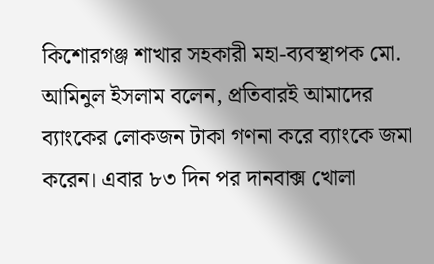কিশোরগঞ্জ শাখার সহকারী মহা-ব্যবস্থাপক মো. আমিনুল ইসলাম বলেন, প্রতিবারই আমাদের ব্যাংকের লোকজন টাকা গণনা করে ব্যাংকে জমা করেন। এবার ৮৩ দিন পর দানবাক্স খোলা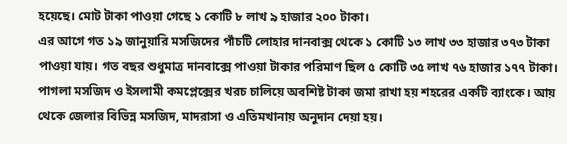হয়েছে। মোট টাকা পাওয়া গেছে ১ কোটি ৮ লাখ ৯ হাজার ২০০ টাকা।
এর আগে গত ১৯ জানুয়ারি মসজিদের পাঁচটি লোহার দানবাক্স থেকে ১ কোটি ১৩ লাখ ৩৩ হাজার ৩৭৩ টাকা পাওয়া যায়। গত বছর শুধুমাত্র দানবাক্সে পাওয়া টাকার পরিমাণ ছিল ৫ কোটি ৩৫ লাখ ৭৬ হাজার ১৭৭ টাকা।
পাগলা মসজিদ ও ইসলামী কমপ্লেক্সের খরচ চালিয়ে অবশিষ্ট টাকা জমা রাখা হয় শহরের একটি ব্যাংকে। আয় থেকে জেলার বিভিন্ন মসজিদ, মাদরাসা ও এতিমখানায় অনুদান দেয়া হয়।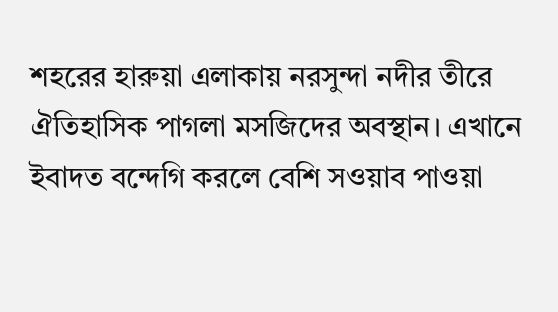শহরের হারুয়া এলাকায় নরসুন্দা নদীর তীরে ঐতিহাসিক পাগলা মসজিদের অবস্থান। এখানে ইবাদত বন্দেগি করলে বেশি সওয়াব পাওয়া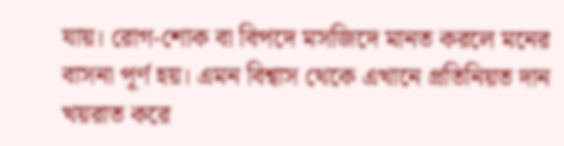যায়। রোগ-শোক বা বিপদে মসজিদে মানত করলে মনের বাসনা পূর্ণ হয়। এমন বিশ্বাস থেকে এখানে প্রতিনিয়ত দান খয়রাত করে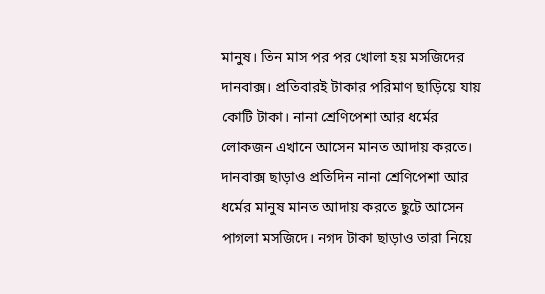মানুষ। তিন মাস পর পর খোলা হয় মসজিদের দানবাক্স। প্রতিবারই টাকার পরিমাণ ছাড়িয়ে যায় কোটি টাকা। নানা শ্রেণিপেশা আর ধর্মের লোকজন এখানে আসেন মানত আদায় করতে।
দানবাক্স ছাড়াও প্রতিদিন নানা শ্রেণিপেশা আর ধর্মের মানুষ মানত আদায় করতে ছুটে আসেন পাগলা মসজিদে। নগদ টাকা ছাড়াও তারা নিয়ে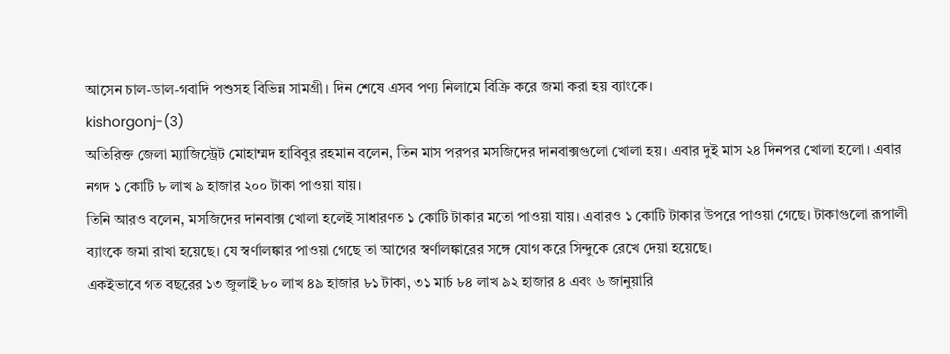আসেন চাল-ডাল-গবাদি পশুসহ বিভিন্ন সামগ্রী। দিন শেষে এসব পণ্য নিলামে বিক্রি করে জমা করা হয় ব্যাংকে।
kishorgonj-(3)
অতিরিক্ত জেলা ম্যাজিস্ট্রেট মোহাম্মদ হাবিবুর রহমান বলেন, তিন মাস পরপর মসজিদের দানবাক্সগুলো খোলা হয়। এবার দুই মাস ২৪ দিনপর খোলা হলো। এবার নগদ ১ কোটি ৮ লাখ ৯ হাজার ২০০ টাকা পাওয়া যায়।
তিনি আরও বলেন, মসজিদের দানবাক্স খোলা হলেই সাধারণত ১ কোটি টাকার মতো পাওয়া যায়। এবারও ১ কোটি টাকার উপরে পাওয়া গেছে। টাকাগুলো রূপালী ব্যাংকে জমা রাখা হয়েছে। যে স্বর্ণালঙ্কার পাওয়া গেছে তা আগের স্বর্ণালঙ্কারের সঙ্গে যোগ করে সিন্দুকে রেখে দেয়া হয়েছে।
একইভাবে গত বছরের ১৩ জুলাই ৮০ লাখ ৪৯ হাজার ৮১ টাকা, ৩১ মার্চ ৮৪ লাখ ৯২ হাজার ৪ এবং ৬ জানুয়ারি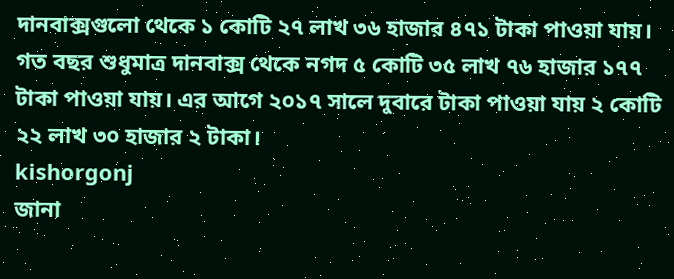দানবাক্সগুলো থেকে ১ কোটি ২৭ লাখ ৩৬ হাজার ৪৭১ টাকা পাওয়া যায়।
গত বছর শুধুমাত্র দানবাক্স থেকে নগদ ৫ কোটি ৩৫ লাখ ৭৬ হাজার ১৭৭ টাকা পাওয়া যায়। এর আগে ২০১৭ সালে দুবারে টাকা পাওয়া যায় ২ কোটি ২২ লাখ ৩০ হাজার ২ টাকা।
kishorgonj
জানা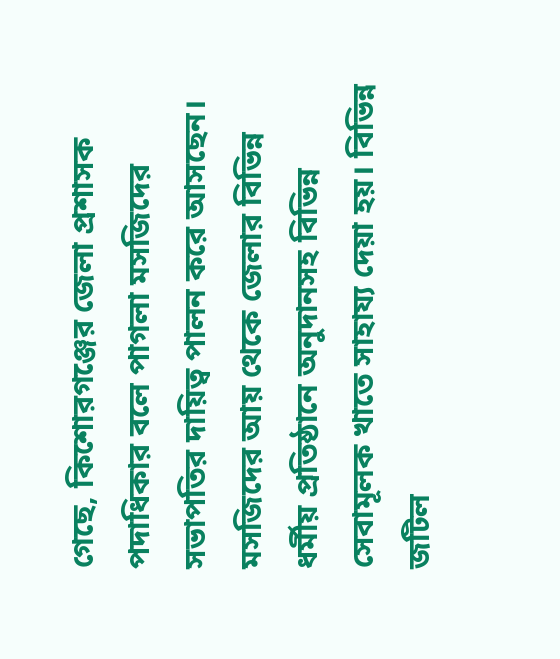গেছে, কিশোরগঞ্জের জেলা প্রশাসক পদাধিকার বলে পাগলা মসজিদের সভাপতির দায়িত্ব পালন করে আসছেন। মসজিদের আয় থেকে জেলার বিভিন্ন ধর্মীয় প্রতিষ্ঠানে অনুদানসহ বিভিন্ন সেবামূলক খাতে সাহায্য দেয়া হয়। বিভিন্ন জটিল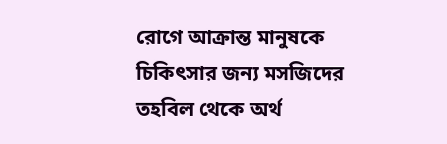রোগে আক্রান্ত মানুষকে চিকিৎসার জন্য মসজিদের তহবিল থেকে অর্থ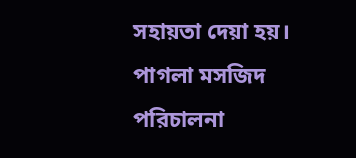সহায়তা দেয়া হয়।
পাগলা মসজিদ পরিচালনা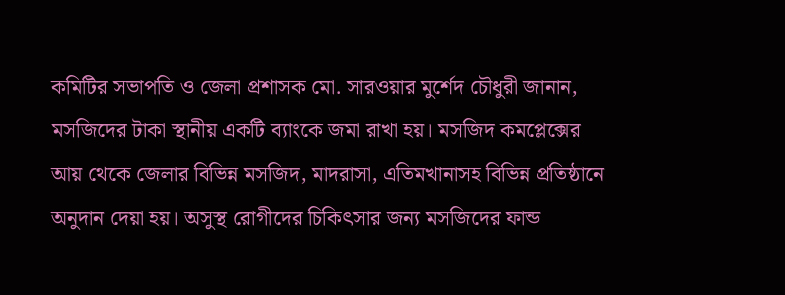কমিটির সভাপতি ও জেলা প্রশাসক মো. সারওয়ার মুর্শেদ চৌধুরী জানান, মসজিদের টাকা স্থানীয় একটি ব্যাংকে জমা রাখা হয়। মসজিদ কমপ্লেক্সের আয় থেকে জেলার বিভিন্ন মসজিদ, মাদরাসা, এতিমখানাসহ বিভিন্ন প্রতিষ্ঠানে অনুদান দেয়া হয়। অসুস্থ রোগীদের চিকিৎসার জন্য মসজিদের ফান্ড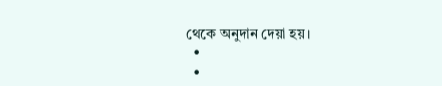থেকে অনুদান দেয়া হয়।
  •
  •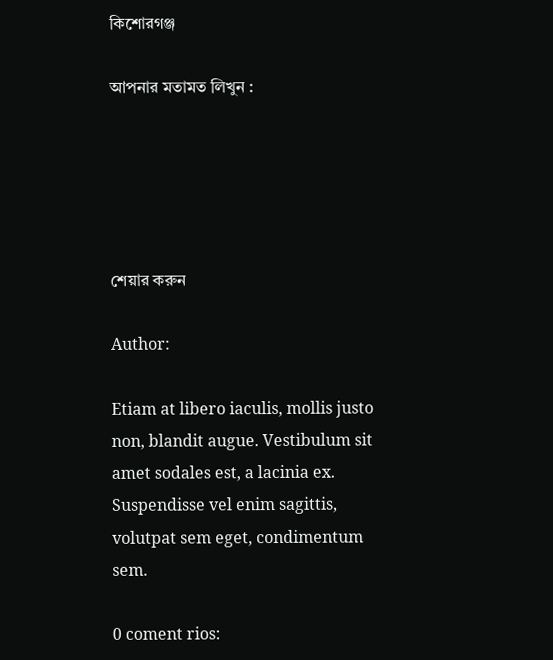কিশোরগঞ্জ

আপনার মতামত লিখুন :





শেয়ার করুন

Author:

Etiam at libero iaculis, mollis justo non, blandit augue. Vestibulum sit amet sodales est, a lacinia ex. Suspendisse vel enim sagittis, volutpat sem eget, condimentum sem.

0 coment rios: